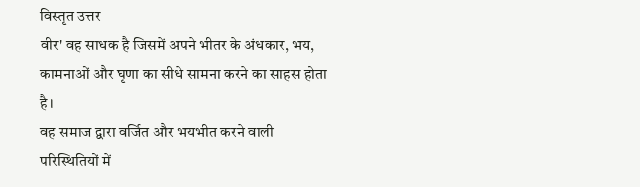विस्तृत उत्तर
वीर' वह साधक है जिसमें अपने भीतर के अंधकार, भय, कामनाओं और घृणा का सीधे सामना करने का साहस होता है।
वह समाज द्वारा वर्जित और भयभीत करने वाली परिस्थितियों में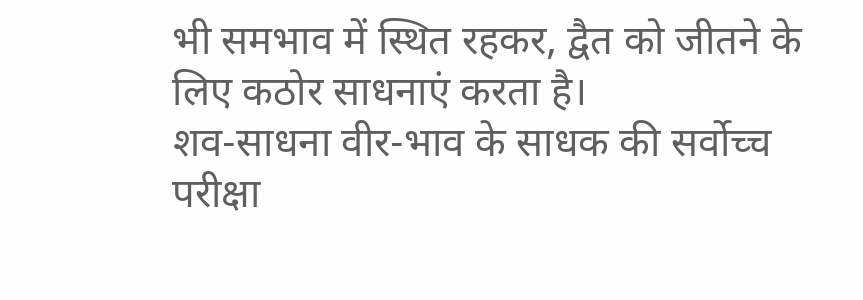भी समभाव में स्थित रहकर, द्वैत को जीतने के लिए कठोर साधनाएं करता है।
शव-साधना वीर-भाव के साधक की सर्वोच्च परीक्षा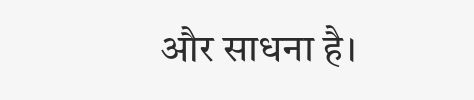और साधना है।